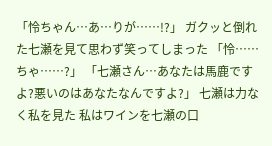「怜ちゃん…あ…りが……!?」 ガクッと倒れた七瀬を見て思わず笑ってしまった 「怜……ちゃ……?」 「七瀬さん…あなたは馬鹿ですよ?悪いのはあなたなんですよ?」 七瀬は力なく私を見た 私はワインを七瀬の口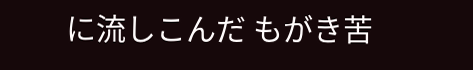に流しこんだ もがき苦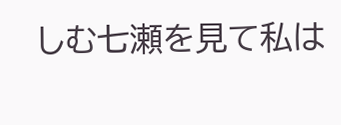しむ七瀬を見て私は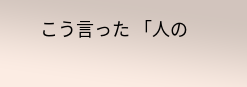こう言った 「人の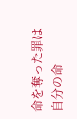命を奪った罪は自分の命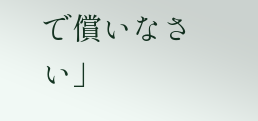で償いなさい」